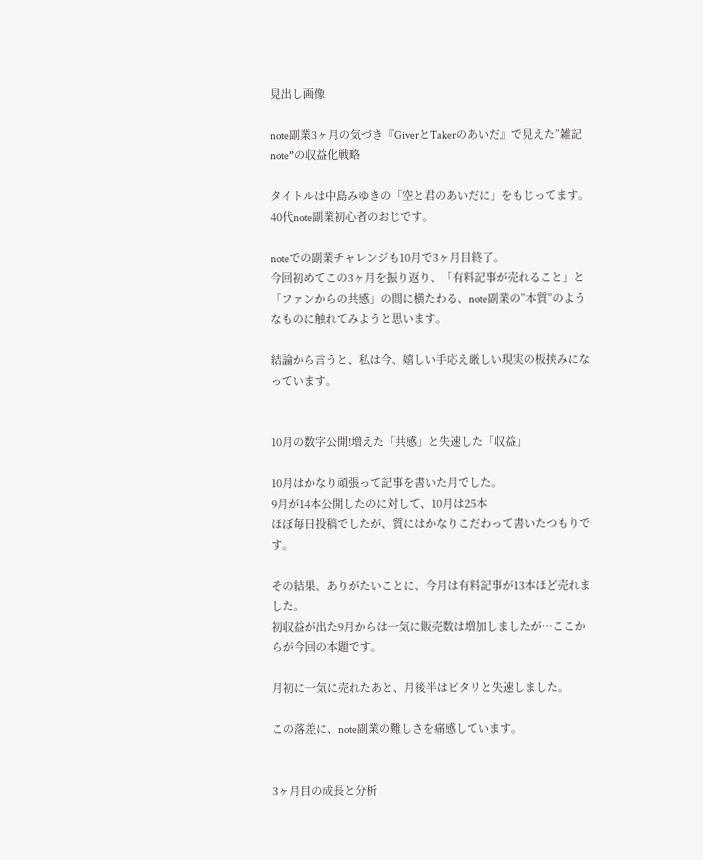見出し画像

note副業3ヶ月の気づき『GiverとTakerのあいだ』で見えた”雑記note”の収益化戦略

タイトルは中島みゆきの「空と君のあいだに」をもじってます。
40代note副業初心者のおじです。

noteでの副業チャレンジも10月で3ヶ月目終了。
今回初めてこの3ヶ月を振り返り、「有料記事が売れること」と「ファンからの共感」の間に横たわる、note副業の”本質”のようなものに触れてみようと思います。

結論から言うと、私は今、嬉しい手応え厳しい現実の板挟みになっています。


10月の数字公開!増えた「共感」と失速した「収益」

10月はかなり頑張って記事を書いた月でした。
9月が14本公開したのに対して、10月は25本
ほぼ毎日投稿でしたが、質にはかなりこだわって書いたつもりです。

その結果、ありがたいことに、今月は有料記事が13本ほど売れました。
初収益が出た9月からは一気に販売数は増加しましたが…ここからが今回の本題です。

月初に一気に売れたあと、月後半はピタリと失速しました。

この落差に、note副業の難しさを痛感しています。


3ヶ月目の成長と分析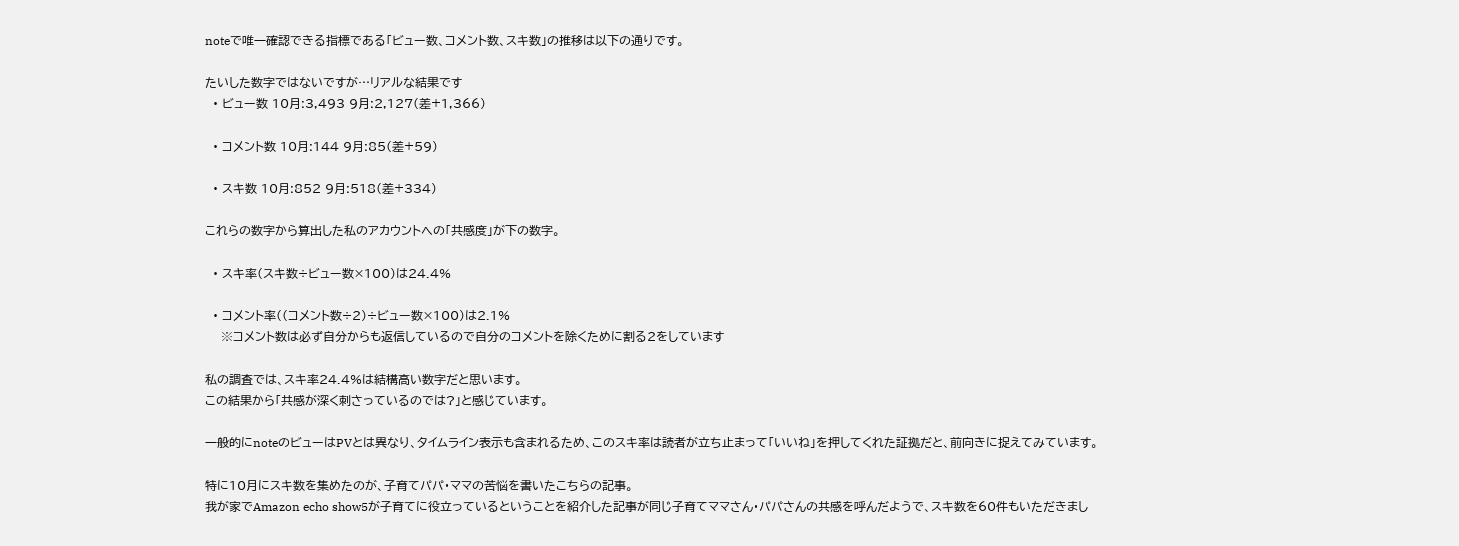noteで唯一確認できる指標である「ビュー数、コメント数、スキ数」の推移は以下の通りです。

たいした数字ではないですが…リアルな結果です
  • ビュー数 10月:3,493 9月:2,127(差+1,366)

  • コメント数 10月:144 9月:85(差+59)

  • スキ数 10月:852 9月:518(差+334)

これらの数字から算出した私のアカウントへの「共感度」が下の数字。

  • スキ率(スキ数÷ビュー数×100)は24.4%

  • コメント率((コメント数÷2)÷ビュー数×100)は2.1%
    ※コメント数は必ず自分からも返信しているので自分のコメントを除くために割る2をしています

私の調査では、スキ率24.4%は結構高い数字だと思います。
この結果から「共感が深く刺さっているのでは?」と感じています。

一般的にnoteのビューはPVとは異なり、タイムライン表示も含まれるため、このスキ率は読者が立ち止まって「いいね」を押してくれた証拠だと、前向きに捉えてみています。

特に10月にスキ数を集めたのが、子育てパパ・ママの苦悩を書いたこちらの記事。
我が家でAmazon echo show5が子育てに役立っているということを紹介した記事が同じ子育てママさん・パパさんの共感を呼んだようで、スキ数を60件もいただきまし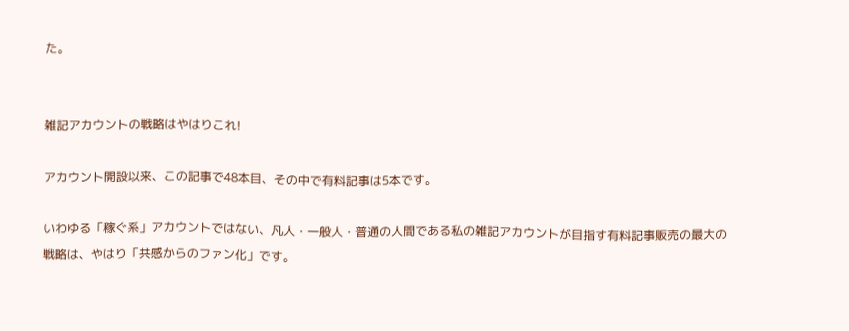た。


雑記アカウントの戦略はやはりこれ!

アカウント開設以来、この記事で48本目、その中で有料記事は5本です。

いわゆる「稼ぐ系」アカウントではない、凡人・一般人・普通の人間である私の雑記アカウントが目指す有料記事販売の最大の戦略は、やはり「共感からのファン化」です。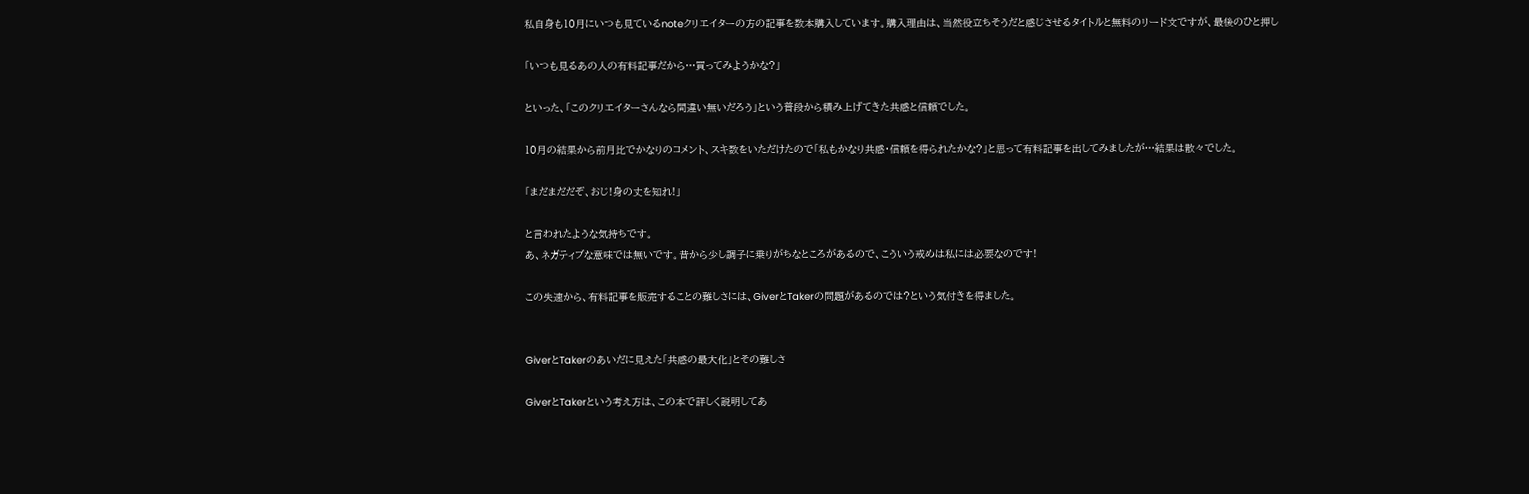私自身も10月にいつも見ているnoteクリエイターの方の記事を数本購入しています。購入理由は、当然役立ちそうだと感じさせるタイトルと無料のリード文ですが、最後のひと押し

「いつも見るあの人の有料記事だから…買ってみようかな?」

といった、「このクリエイターさんなら間違い無いだろう」という普段から積み上げてきた共感と信頼でした。

10月の結果から前月比でかなりのコメント、スキ数をいただけたので「私もかなり共感・信頼を得られたかな?」と思って有料記事を出してみましたが…結果は散々でした。

「まだまだだぞ、おじ!身の丈を知れ!」

と言われたような気持ちです。
あ、ネガティブな意味では無いです。昔から少し調子に乗りがちなところがあるので、こういう戒めは私には必要なのです!

この失速から、有料記事を販売することの難しさには、GiverとTakerの問題があるのでは?という気付きを得ました。


GiverとTakerのあいだに見えた「共感の最大化」とその難しさ

GiverとTakerという考え方は、この本で詳しく説明してあ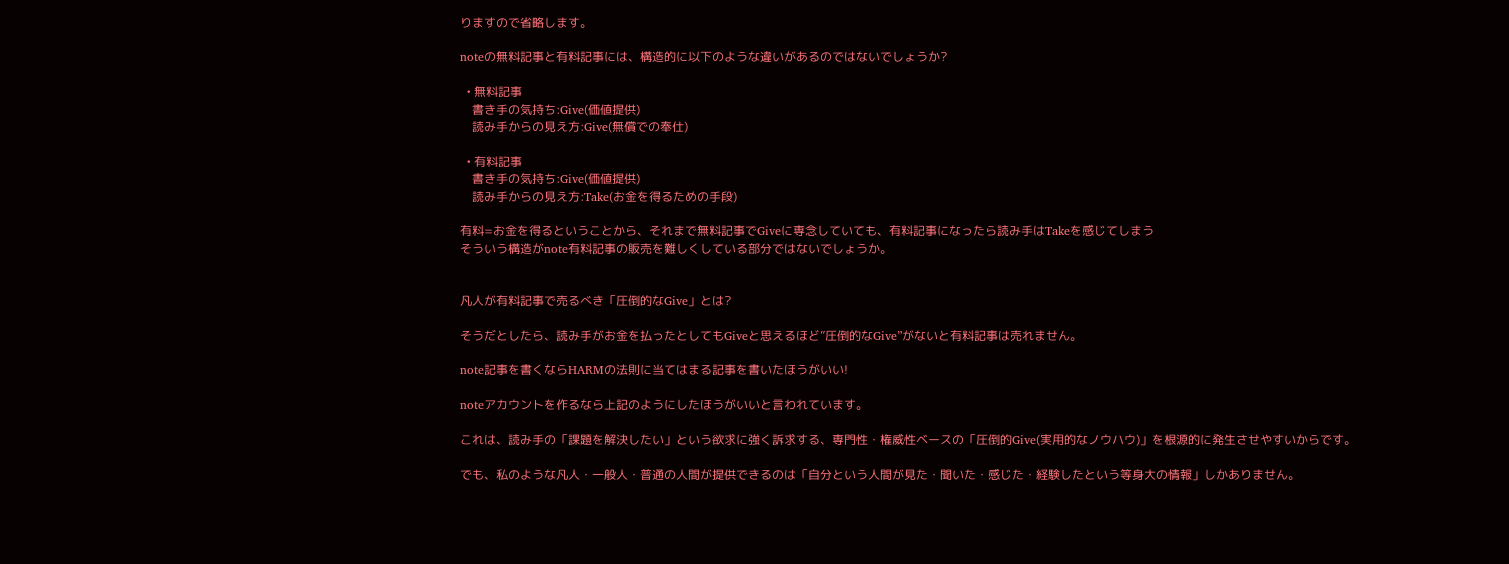りますので省略します。

noteの無料記事と有料記事には、構造的に以下のような違いがあるのではないでしょうか?

  • 無料記事
    書き手の気持ち:Give(価値提供)
    読み手からの見え方:Give(無償での奉仕)

  • 有料記事
    書き手の気持ち:Give(価値提供)
    読み手からの見え方:Take(お金を得るための手段)

有料=お金を得るということから、それまで無料記事でGiveに専念していても、有料記事になったら読み手はTakeを感じてしまう
そういう構造がnote有料記事の販売を難しくしている部分ではないでしょうか。


凡人が有料記事で売るべき「圧倒的なGive」とは?

そうだとしたら、読み手がお金を払ったとしてもGiveと思えるほど”圧倒的なGive”がないと有料記事は売れません。

note記事を書くならHARMの法則に当てはまる記事を書いたほうがいい!

noteアカウントを作るなら上記のようにしたほうがいいと言われています。

これは、読み手の「課題を解決したい」という欲求に強く訴求する、専門性・権威性ベースの「圧倒的Give(実用的なノウハウ)」を根源的に発生させやすいからです。

でも、私のような凡人・一般人・普通の人間が提供できるのは「自分という人間が見た・聞いた・感じた・経験したという等身大の情報」しかありません。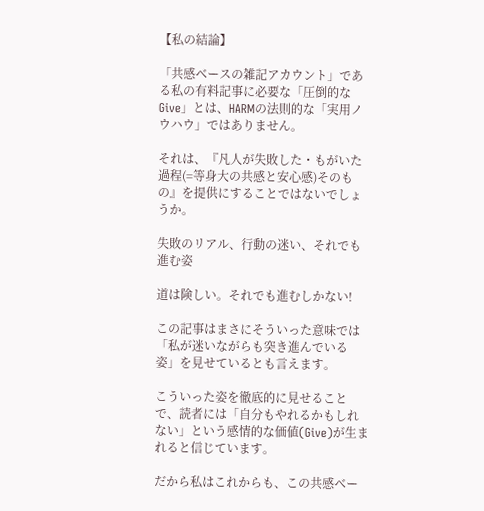【私の結論】

「共感ベースの雑記アカウント」である私の有料記事に必要な「圧倒的なGive」とは、HARMの法則的な「実用ノウハウ」ではありません。

それは、『凡人が失敗した・もがいた過程(=等身大の共感と安心感)そのもの』を提供にすることではないでしょうか。

失敗のリアル、行動の迷い、それでも進む姿

道は険しい。それでも進むしかない!

この記事はまさにそういった意味では「私が迷いながらも突き進んでいる姿」を見せているとも言えます。

こういった姿を徹底的に見せることで、読者には「自分もやれるかもしれない」という感情的な価値(Give)が生まれると信じています。

だから私はこれからも、この共感ベー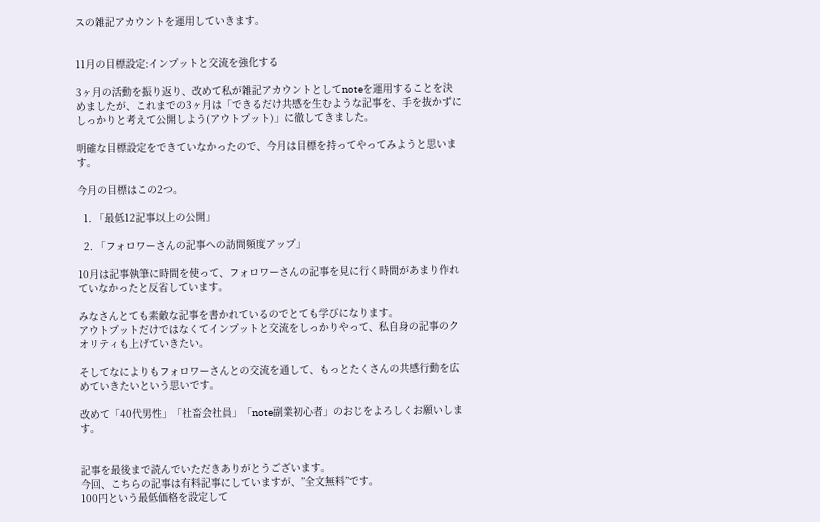スの雑記アカウントを運用していきます。


11月の目標設定:インプットと交流を強化する

3ヶ月の活動を振り返り、改めて私が雑記アカウントとしてnoteを運用することを決めましたが、これまでの3ヶ月は「できるだけ共感を生むような記事を、手を抜かずにしっかりと考えて公開しよう(アウトプット)」に徹してきました。

明確な目標設定をできていなかったので、今月は目標を持ってやってみようと思います。

今月の目標はこの2つ。

  1. 「最低12記事以上の公開」

  2. 「フォロワーさんの記事への訪問頻度アップ」

10月は記事執筆に時間を使って、フォロワーさんの記事を見に行く時間があまり作れていなかったと反省しています。

みなさんとても素敵な記事を書かれているのでとても学びになります。
アウトプットだけではなくてインプットと交流をしっかりやって、私自身の記事のクオリティも上げていきたい。

そしてなによりもフォロワーさんとの交流を通して、もっとたくさんの共感行動を広めていきたいという思いです。

改めて「40代男性」「社畜会社員」「note副業初心者」のおじをよろしくお願いします。


記事を最後まで読んでいただきありがとうございます。
今回、こちらの記事は有料記事にしていますが、”全文無料”です。
100円という最低価格を設定して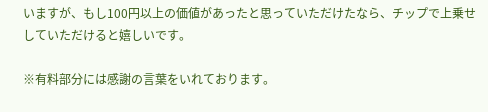いますが、もし100円以上の価値があったと思っていただけたなら、チップで上乗せしていただけると嬉しいです。

※有料部分には感謝の言葉をいれております。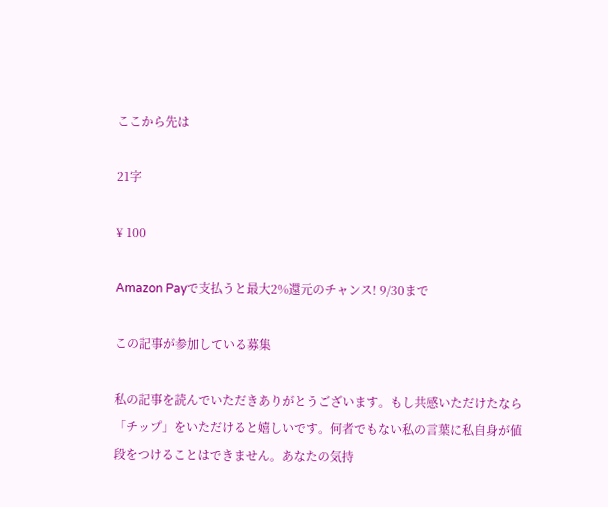ここから先は

21字

¥ 100

Amazon Payで支払うと最大2%還元のチャンス! 9/30まで

この記事が参加している募集

私の記事を読んでいただきありがとうございます。もし共感いただけたなら「チップ」をいただけると嬉しいです。何者でもない私の言葉に私自身が値段をつけることはできません。あなたの気持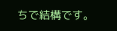ちで結構です。